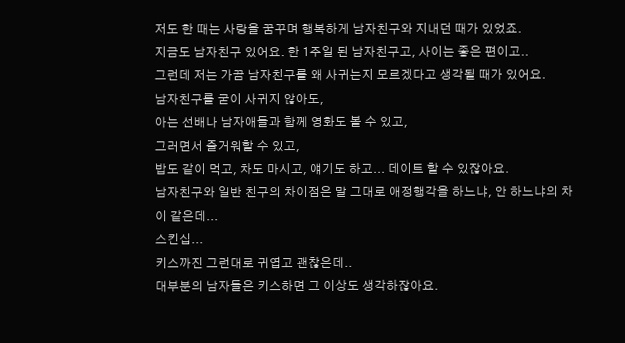저도 한 때는 사랑을 꿈꾸며 행복하게 남자친구와 지내던 때가 있었죠.
지금도 남자친구 있어요. 한 1주일 된 남자친구고, 사이는 좋은 편이고..
그런데 저는 가끔 남자친구를 왜 사귀는지 모르겠다고 생각될 때가 있어요.
남자친구를 굳이 사귀지 않아도,
아는 선배나 남자애들과 함께 영화도 볼 수 있고,
그러면서 즐거워할 수 있고,
밥도 같이 먹고, 차도 마시고, 얘기도 하고... 데이트 할 수 있잖아요.
남자친구와 일반 친구의 차이점은 말 그대로 애정행각을 하느냐, 안 하느냐의 차이 같은데...
스킨십...
키스까진 그런대로 귀엽고 괜찮은데..
대부분의 남자들은 키스하면 그 이상도 생각하잖아요.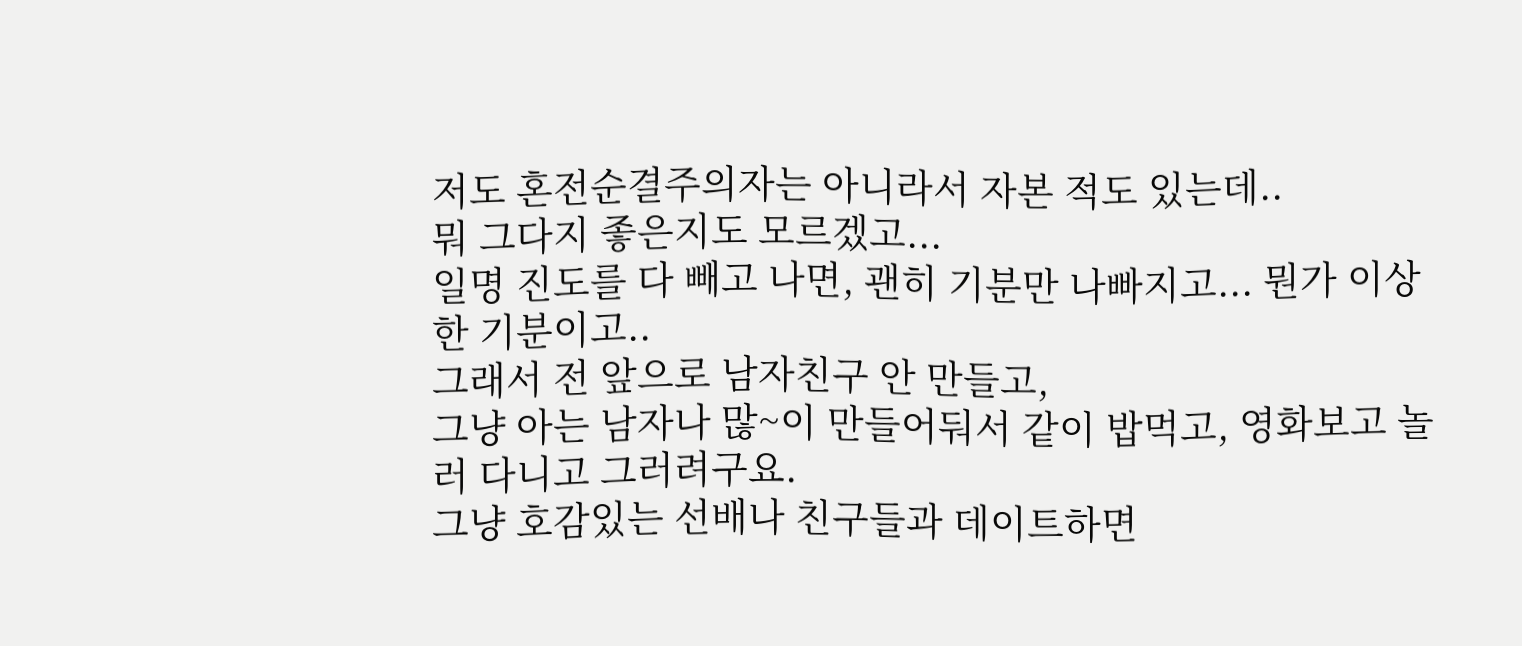저도 혼전순결주의자는 아니라서 자본 적도 있는데..
뭐 그다지 좋은지도 모르겠고...
일명 진도를 다 빼고 나면, 괜히 기분만 나빠지고... 뭔가 이상한 기분이고..
그래서 전 앞으로 남자친구 안 만들고,
그냥 아는 남자나 많~이 만들어둬서 같이 밥먹고, 영화보고 놀러 다니고 그러려구요.
그냥 호감있는 선배나 친구들과 데이트하면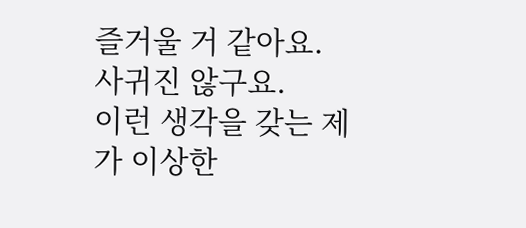즐거울 거 같아요.
사귀진 않구요.
이런 생각을 갖는 제가 이상한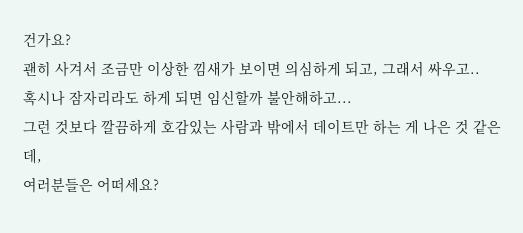건가요?
괜히 사겨서 조금만 이상한 낌새가 보이면 의심하게 되고, 그래서 싸우고..
혹시나 잠자리라도 하게 되면 임신할까 불안해하고...
그런 것보다 깔끔하게 호감있는 사람과 밖에서 데이트만 하는 게 나은 것 같은데,
여러분들은 어떠세요?